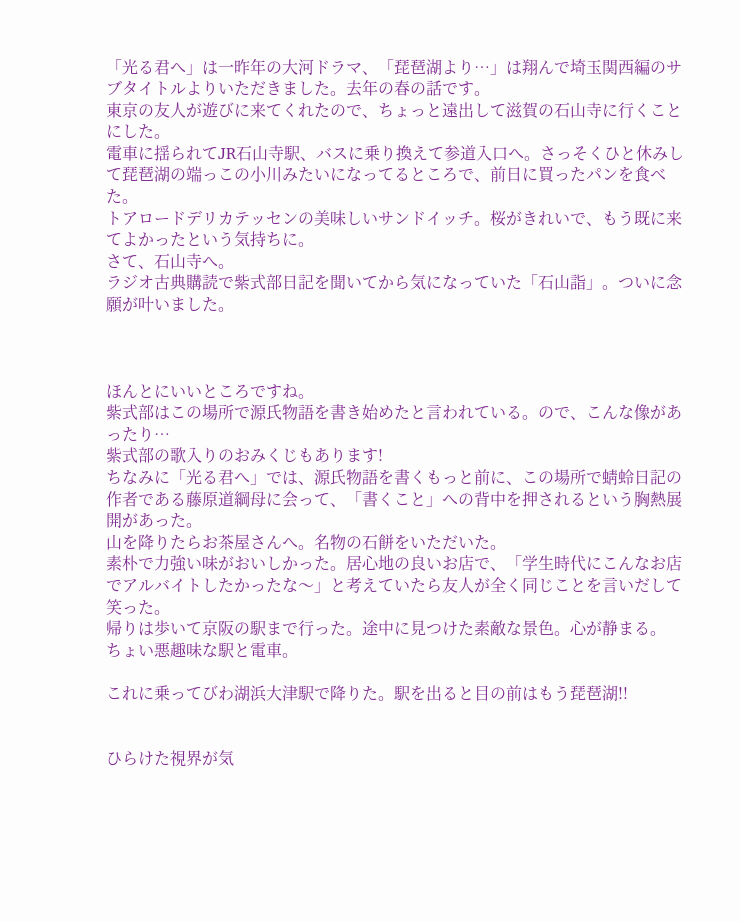「光る君へ」は一昨年の大河ドラマ、「琵琶湖より…」は翔んで埼玉関西編のサブタイトルよりいただきました。去年の春の話です。
東京の友人が遊びに来てくれたので、ちょっと遠出して滋賀の石山寺に行くことにした。
電車に揺られてJR石山寺駅、バスに乗り換えて参道入口へ。さっそくひと休みして琵琶湖の端っこの小川みたいになってるところで、前日に買ったパンを食べた。
トアロードデリカテッセンの美味しいサンドイッチ。桜がきれいで、もう既に来てよかったという気持ちに。
さて、石山寺へ。
ラジオ古典購読で紫式部日記を聞いてから気になっていた「石山詣」。ついに念願が叶いました。



ほんとにいいところですね。
紫式部はこの場所で源氏物語を書き始めたと言われている。ので、こんな像があったり…
紫式部の歌入りのおみくじもあります!
ちなみに「光る君へ」では、源氏物語を書くもっと前に、この場所で蜻蛉日記の作者である藤原道綱母に会って、「書くこと」への背中を押されるという胸熱展開があった。
山を降りたらお茶屋さんへ。名物の石餅をいただいた。
素朴で力強い味がおいしかった。居心地の良いお店で、「学生時代にこんなお店でアルバイトしたかったな〜」と考えていたら友人が全く同じことを言いだして笑った。
帰りは歩いて京阪の駅まで行った。途中に見つけた素敵な景色。心が静まる。
ちょい悪趣味な駅と電車。

これに乗ってびわ湖浜大津駅で降りた。駅を出ると目の前はもう琵琶湖!!


ひらけた視界が気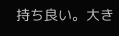持ち良い。大き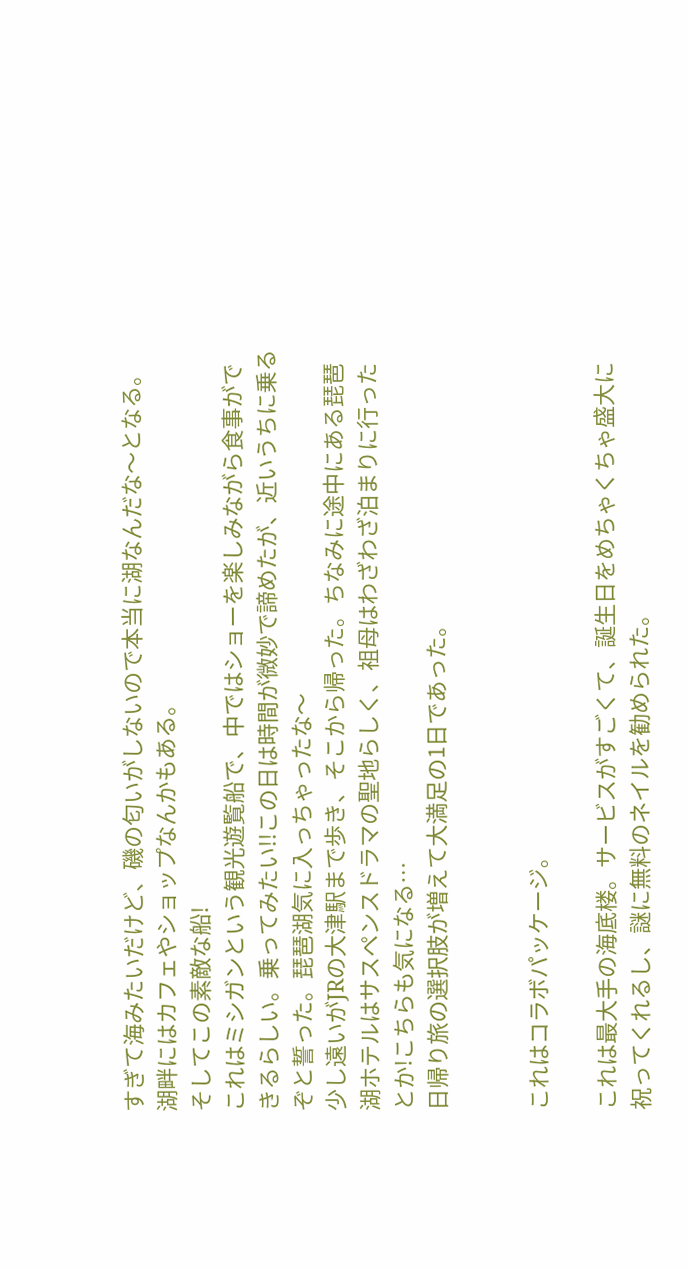すぎて海みたいだけど、磯の匂いがしないので本当に湖なんだな〜となる。
湖畔にはカフェやショップなんかもある。
そしてこの素敵な船!
これはミシガンという観光遊覧船で、中ではショーを楽しみながら食事ができるらしい。乗ってみたい!!この日は時間が微妙で諦めたが、近いうちに乗るぞと誓った。琵琶湖気に入っちゃったな〜
少し遠いがJRの大津駅まで歩き、そこから帰った。ちなみに途中にある琵琶湖ホテルはサスペンスドラマの聖地らしく、祖母はわざわざ泊まりに行ったとか!こちらも気になる…
日帰り旅の選択肢が増えて大満足の1日であった。


これはコラボパッケージ。

これは最大手の海底楼。サービスがすごくて、誕生日をめちゃくちゃ盛大に祝ってくれるし、謎に無料のネイルを勧められた。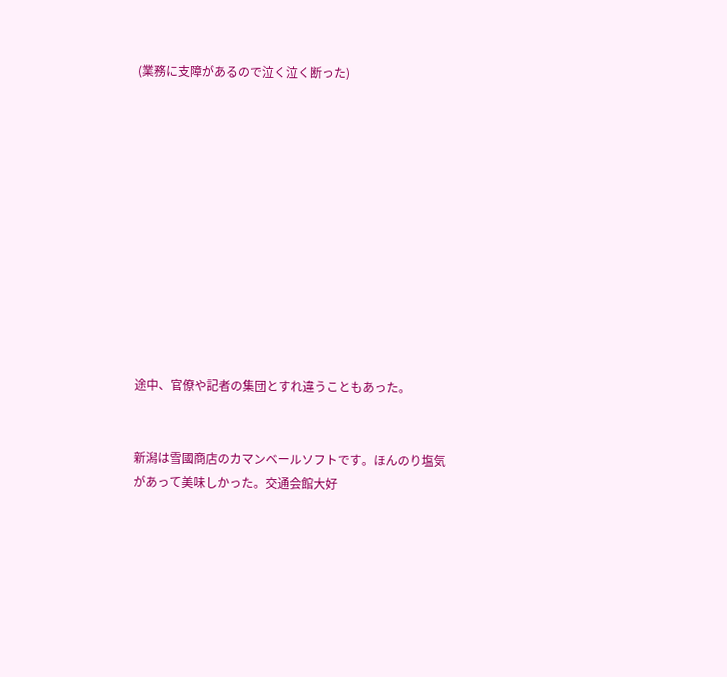(業務に支障があるので泣く泣く断った)












途中、官僚や記者の集団とすれ違うこともあった。


新潟は雪國商店のカマンベールソフトです。ほんのり塩気があって美味しかった。交通会館大好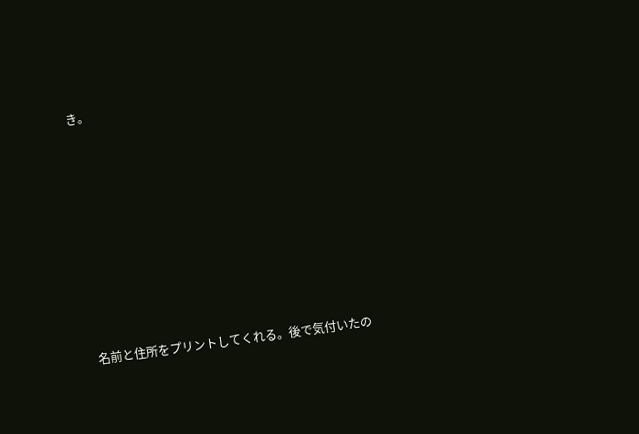き。








名前と住所をプリントしてくれる。後で気付いたの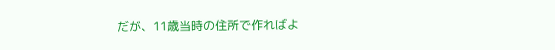だが、11歳当時の住所で作ればよ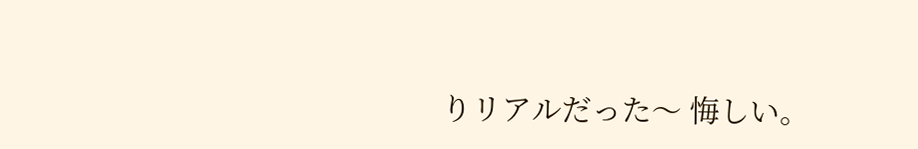りリアルだった〜 悔しい。